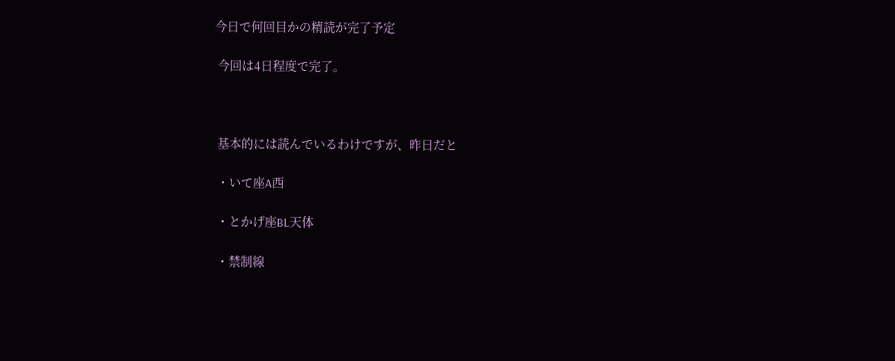今日で何回目かの精読が完了予定

 今回は4日程度で完了。



 基本的には読んでいるわけですが、昨日だと

 ・いて座A西

 ・とかげ座BL天体

 ・禁制線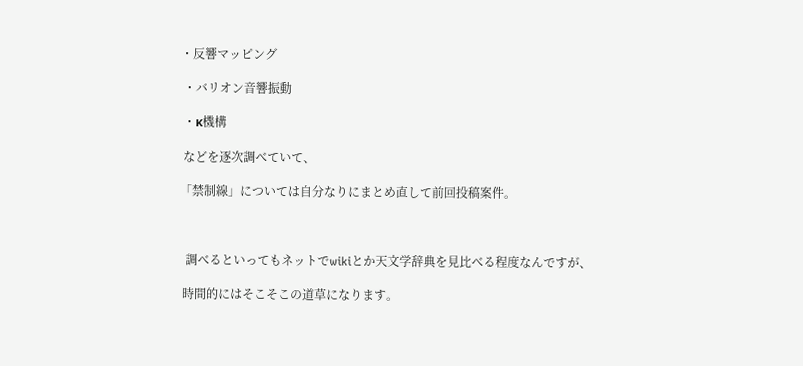・反響マッピング

 ・バリオン音響振動

 ・κ機構

 などを逐次調べていて、

「禁制線」については自分なりにまとめ直して前回投稿案件。



  調べるといってもネットでwikiとか天文学辞典を見比べる程度なんですが、

 時間的にはそこそこの道草になります。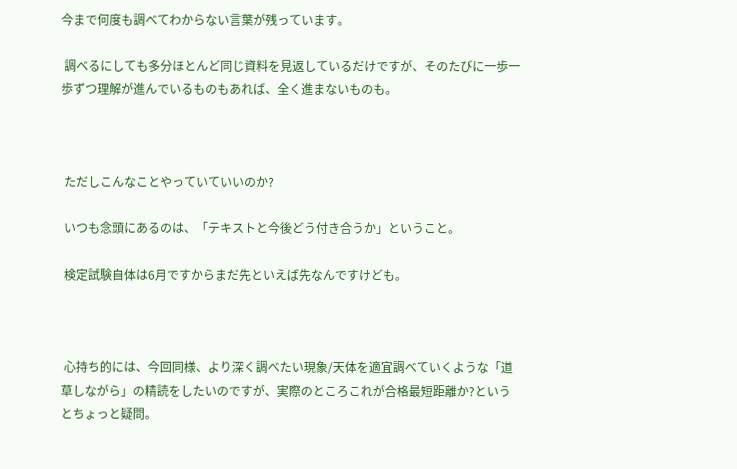今まで何度も調べてわからない言葉が残っています。

 調べるにしても多分ほとんど同じ資料を見返しているだけですが、そのたびに一歩一歩ずつ理解が進んでいるものもあれば、全く進まないものも。



 ただしこんなことやっていていいのか?

 いつも念頭にあるのは、「テキストと今後どう付き合うか」ということ。

 検定試験自体は6月ですからまだ先といえば先なんですけども。



 心持ち的には、今回同様、より深く調べたい現象/天体を適宜調べていくような「道草しながら」の精読をしたいのですが、実際のところこれが合格最短距離か?というとちょっと疑問。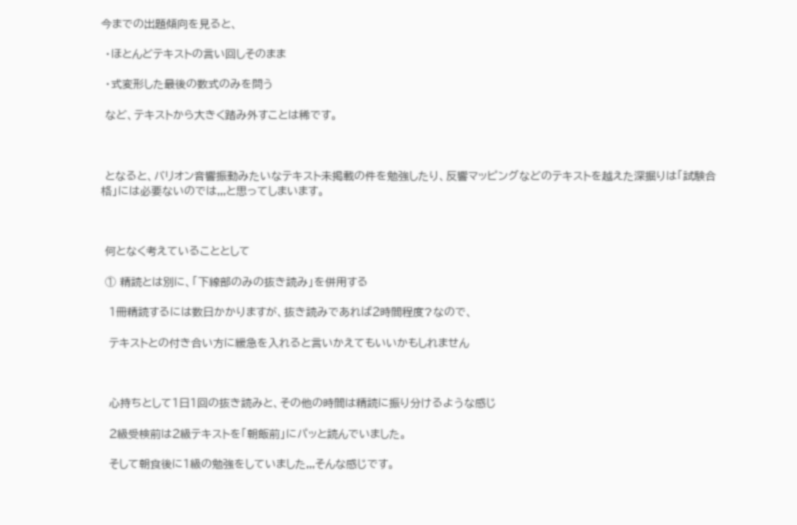今までの出題傾向を見ると、

 ・ほとんどテキストの言い回しそのまま

 ・式変形した最後の数式のみを問う

 など、テキストから大きく踏み外すことは稀です。



 となると、バリオン音響振動みたいなテキスト未掲載の件を勉強したり、反響マッピングなどのテキストを越えた深掘りは「試験合格」には必要ないのでは,,,と思ってしまいます。



 何となく考えていることとして

 ① 精読とは別に、「下線部のみの抜き読み」を併用する

  1冊精読するには数日かかりますが、抜き読みであれば2時間程度?なので、

  テキストとの付き合い方に緩急を入れると言いかえてもいいかもしれません



  心持ちとして1日1回の抜き読みと、その他の時間は精読に振り分けるような感じ

  2級受検前は2級テキストを「朝飯前」にパッと読んでいました。

  そして朝食後に1級の勉強をしていました,,,そんな感じです。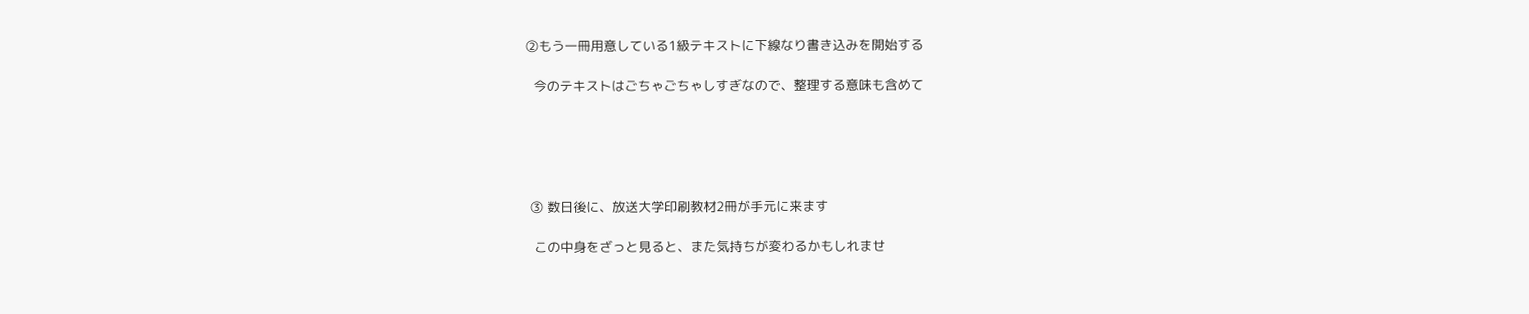②もう一冊用意している1級テキストに下線なり書き込みを開始する

  今のテキストはごちゃごちゃしすぎなので、整理する意味も含めて





 ③ 数日後に、放送大学印刷教材2冊が手元に来ます

  この中身をざっと見ると、また気持ちが変わるかもしれませ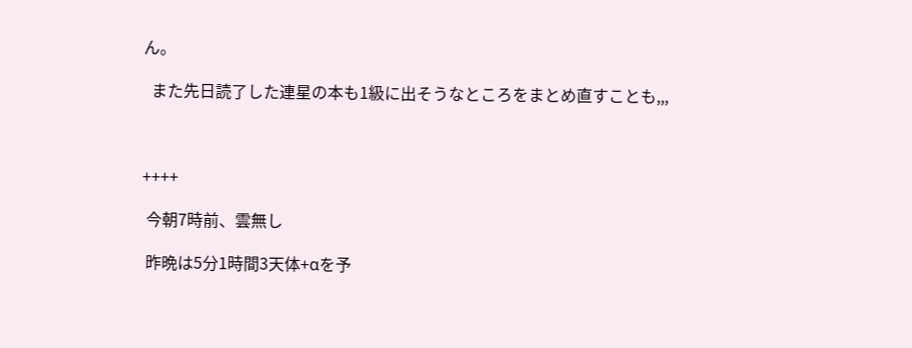ん。

  また先日読了した連星の本も1級に出そうなところをまとめ直すことも,,,



++++

 今朝7時前、雲無し

 昨晩は5分1時間3天体+αを予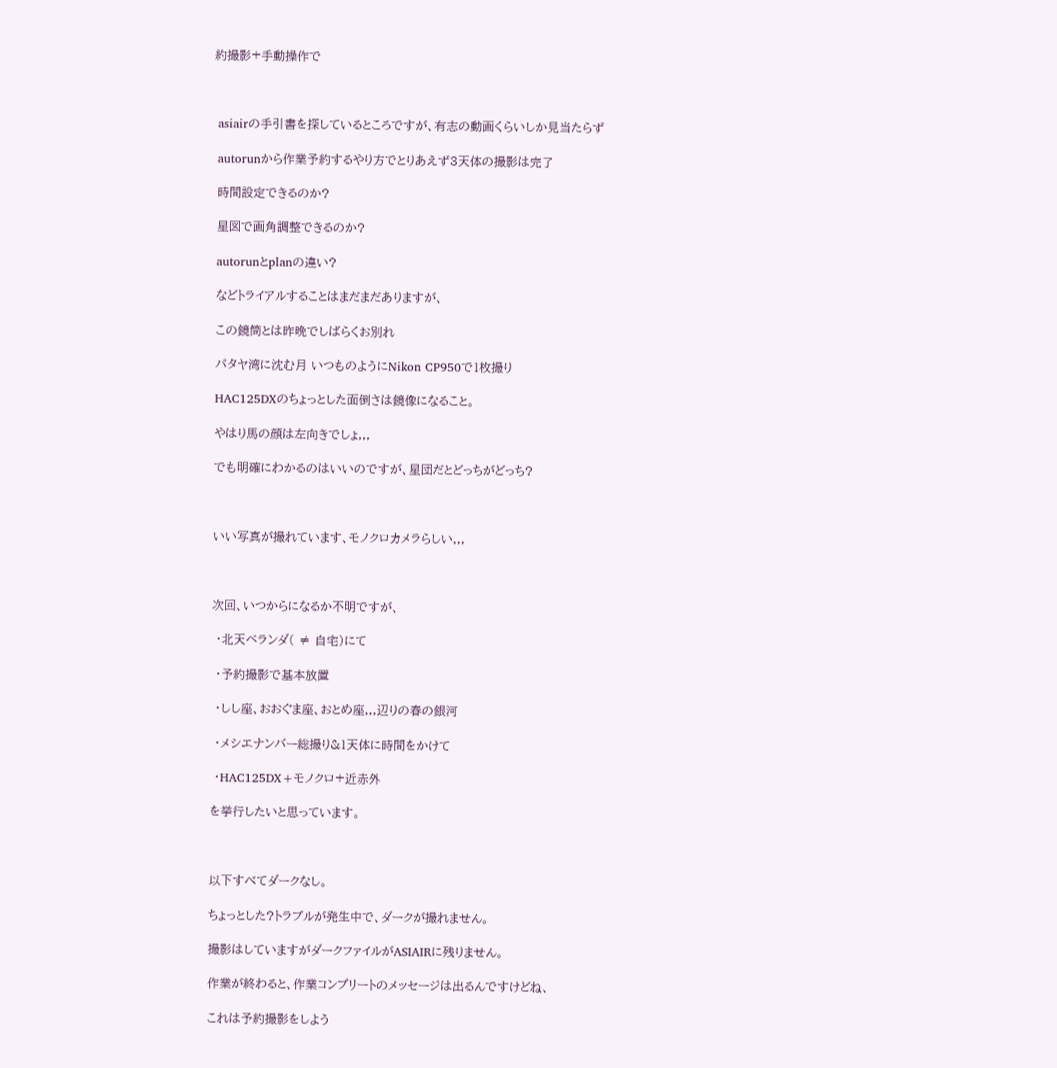約撮影+手動操作で



 asiairの手引書を探しているところですが、有志の動画くらいしか見当たらず

 autorunから作業予約するやり方でとりあえず3天体の撮影は完了

 時間設定できるのか?

 星図で画角調整できるのか?

 autorunとplanの違い?

 などトライアルすることはまだまだありますが、

 この鏡筒とは昨晩でしばらくお別れ

 パタヤ湾に沈む月 いつものようにNikon CP950で1枚撮り

 HAC125DXのちょっとした面倒さは鏡像になること。

 やはり馬の顔は左向きでしょ,,,

 でも明確にわかるのはいいのですが、星団だとどっちがどっち?



 いい写真が撮れています、モノクロカメラらしい,,,



 次回、いつからになるか不明ですが、

  ・北天ベランダ( ≠ 自宅)にて

  ・予約撮影で基本放置

  ・しし座、おおぐま座、おとめ座,,,辺りの春の銀河

  ・メシエナンバー総撮り&1天体に時間をかけて

  ・HAC125DX+モノクロ+近赤外

 を挙行したいと思っています。



 以下すべてダークなし。

 ちょっとした?トラブルが発生中で、ダークが撮れません。

 撮影はしていますがダークファイルがASIAIRに残りません。

 作業が終わると、作業コンプリートのメッセージは出るんですけどね、

 これは予約撮影をしよう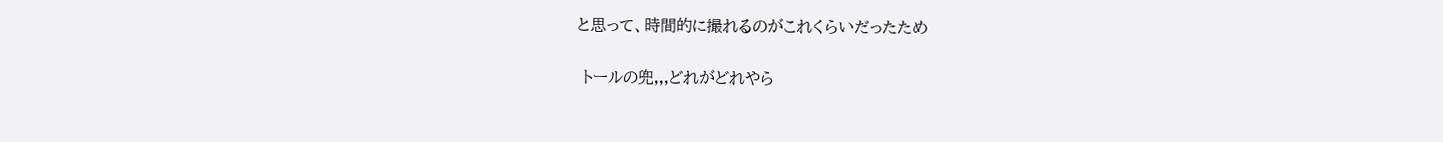と思って、時間的に撮れるのがこれくらいだったため

 トールの兜,,,どれがどれやら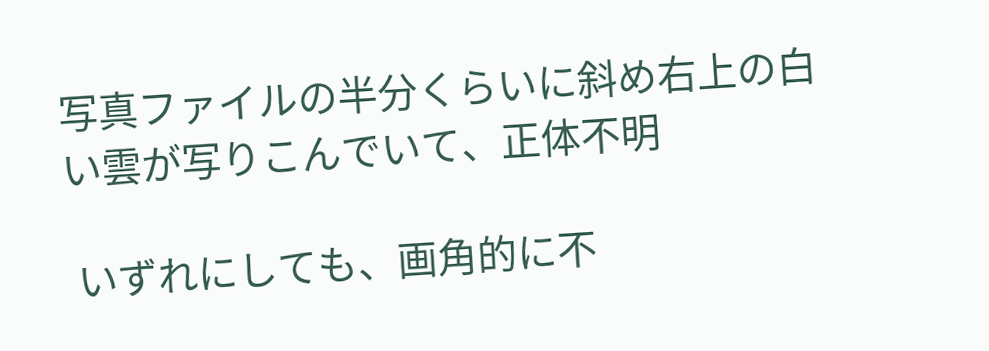写真ファイルの半分くらいに斜め右上の白い雲が写りこんでいて、正体不明

 いずれにしても、画角的に不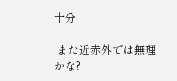十分

 また近赤外では無理かな?